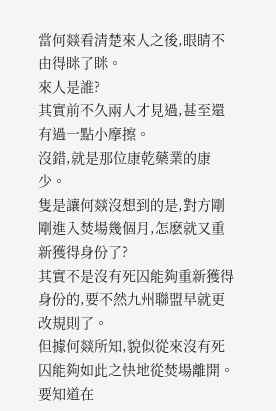當何燚看清楚來人之後,眼睛不由得眯了眯。
來人是誰?
其實前不久兩人才見過,甚至還有過一點小摩擦。
沒錯,就是那位康乾藥業的康少。
隻是讓何燚沒想到的是,對方剛剛進入焚場幾個月,怎麽就又重新獲得身份了?
其實不是沒有死囚能夠重新獲得身份的,要不然九州聯盟早就更改規則了。
但據何燚所知,貌似從來沒有死囚能夠如此之快地從焚場離開。
要知道在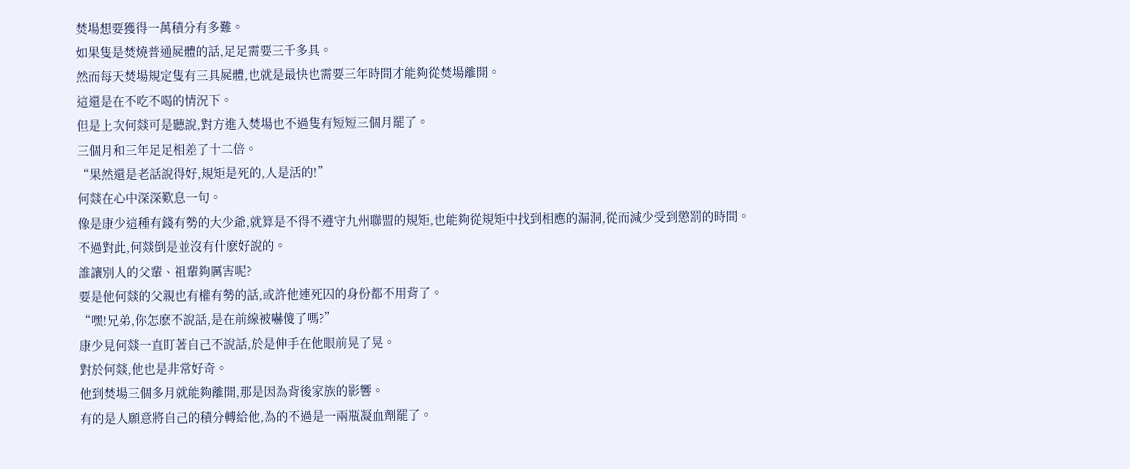焚場想要獲得一萬積分有多難。
如果隻是焚燒普通屍體的話,足足需要三千多具。
然而每天焚場規定隻有三具屍體,也就是最快也需要三年時間才能夠從焚場離開。
這還是在不吃不喝的情況下。
但是上次何燚可是聽說,對方進入焚場也不過隻有短短三個月罷了。
三個月和三年足足相差了十二倍。
“果然還是老話說得好,規矩是死的,人是活的!”
何燚在心中深深歎息一句。
像是康少這種有錢有勢的大少爺,就算是不得不遵守九州聯盟的規矩,也能夠從規矩中找到相應的漏洞,從而減少受到懲罰的時間。
不過對此,何燚倒是並沒有什麽好說的。
誰讓別人的父輩、祖輩夠厲害呢?
要是他何燚的父親也有權有勢的話,或許他連死囚的身份都不用背了。
“嘿!兄弟,你怎麽不說話,是在前線被嚇傻了嗎?”
康少見何燚一直盯著自己不說話,於是伸手在他眼前晃了晃。
對於何燚,他也是非常好奇。
他到焚場三個多月就能夠離開,那是因為背後家族的影響。
有的是人願意將自己的積分轉給他,為的不過是一兩瓶凝血劑罷了。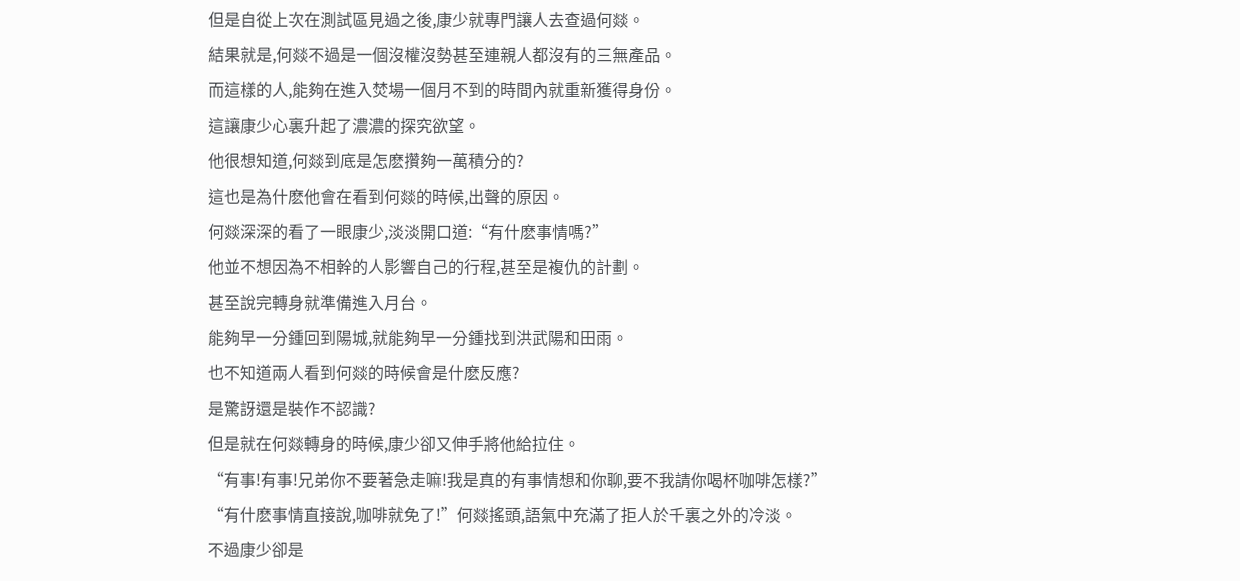但是自從上次在測試區見過之後,康少就專門讓人去查過何燚。
結果就是,何燚不過是一個沒權沒勢甚至連親人都沒有的三無產品。
而這樣的人,能夠在進入焚場一個月不到的時間內就重新獲得身份。
這讓康少心裏升起了濃濃的探究欲望。
他很想知道,何燚到底是怎麽攢夠一萬積分的?
這也是為什麽他會在看到何燚的時候,出聲的原因。
何燚深深的看了一眼康少,淡淡開口道:“有什麽事情嗎?”
他並不想因為不相幹的人影響自己的行程,甚至是複仇的計劃。
甚至說完轉身就準備進入月台。
能夠早一分鍾回到陽城,就能夠早一分鍾找到洪武陽和田雨。
也不知道兩人看到何燚的時候會是什麽反應?
是驚訝還是裝作不認識?
但是就在何燚轉身的時候,康少卻又伸手將他給拉住。
“有事!有事!兄弟你不要著急走嘛!我是真的有事情想和你聊,要不我請你喝杯咖啡怎樣?”
“有什麽事情直接說,咖啡就免了!”何燚搖頭,語氣中充滿了拒人於千裏之外的冷淡。
不過康少卻是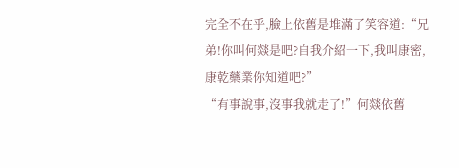完全不在乎,臉上依舊是堆滿了笑容道:“兄弟!你叫何燚是吧?自我介紹一下,我叫康密,康乾藥業你知道吧?”
“有事說事,沒事我就走了!”何燚依舊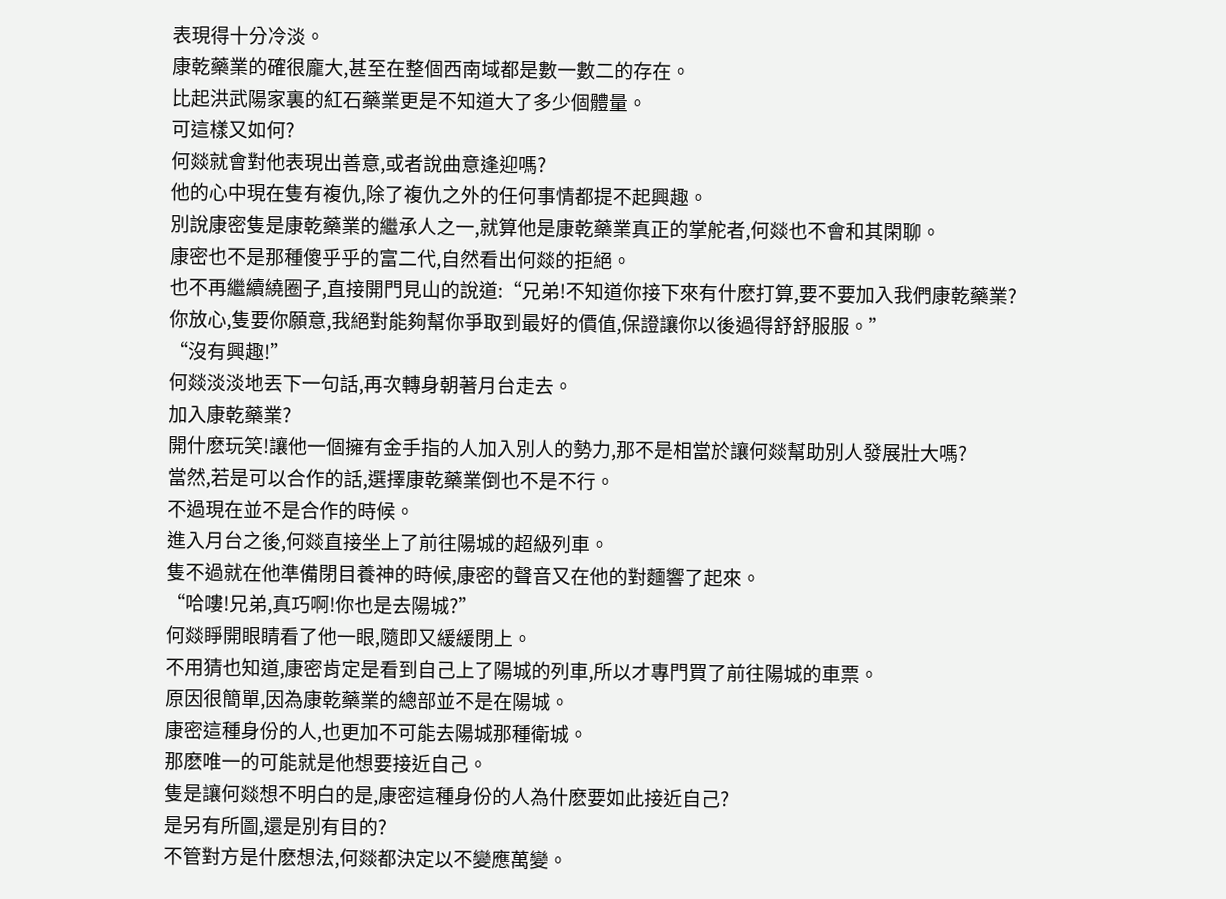表現得十分冷淡。
康乾藥業的確很龐大,甚至在整個西南域都是數一數二的存在。
比起洪武陽家裏的紅石藥業更是不知道大了多少個體量。
可這樣又如何?
何燚就會對他表現出善意,或者說曲意逢迎嗎?
他的心中現在隻有複仇,除了複仇之外的任何事情都提不起興趣。
別說康密隻是康乾藥業的繼承人之一,就算他是康乾藥業真正的掌舵者,何燚也不會和其閑聊。
康密也不是那種傻乎乎的富二代,自然看出何燚的拒絕。
也不再繼續繞圈子,直接開門見山的說道:“兄弟!不知道你接下來有什麽打算,要不要加入我們康乾藥業?
你放心,隻要你願意,我絕對能夠幫你爭取到最好的價值,保證讓你以後過得舒舒服服。”
“沒有興趣!”
何燚淡淡地丟下一句話,再次轉身朝著月台走去。
加入康乾藥業?
開什麽玩笑!讓他一個擁有金手指的人加入別人的勢力,那不是相當於讓何燚幫助別人發展壯大嗎?
當然,若是可以合作的話,選擇康乾藥業倒也不是不行。
不過現在並不是合作的時候。
進入月台之後,何燚直接坐上了前往陽城的超級列車。
隻不過就在他準備閉目養神的時候,康密的聲音又在他的對麵響了起來。
“哈嘍!兄弟,真巧啊!你也是去陽城?”
何燚睜開眼睛看了他一眼,隨即又緩緩閉上。
不用猜也知道,康密肯定是看到自己上了陽城的列車,所以才專門買了前往陽城的車票。
原因很簡單,因為康乾藥業的總部並不是在陽城。
康密這種身份的人,也更加不可能去陽城那種衛城。
那麽唯一的可能就是他想要接近自己。
隻是讓何燚想不明白的是,康密這種身份的人為什麽要如此接近自己?
是另有所圖,還是別有目的?
不管對方是什麽想法,何燚都決定以不變應萬變。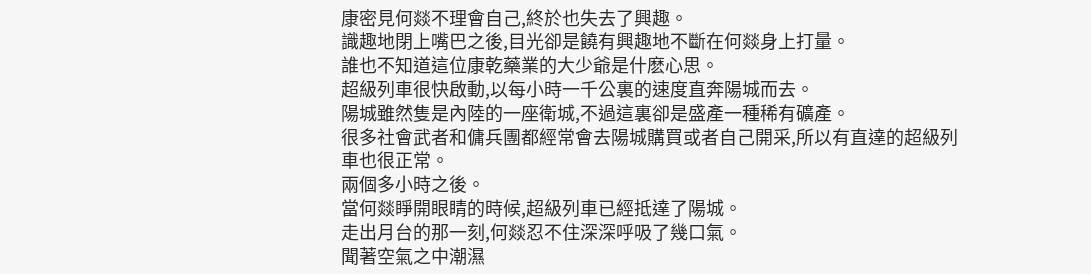康密見何燚不理會自己,終於也失去了興趣。
識趣地閉上嘴巴之後,目光卻是饒有興趣地不斷在何燚身上打量。
誰也不知道這位康乾藥業的大少爺是什麽心思。
超級列車很快啟動,以每小時一千公裏的速度直奔陽城而去。
陽城雖然隻是內陸的一座衛城,不過這裏卻是盛產一種稀有礦產。
很多社會武者和傭兵團都經常會去陽城購買或者自己開采,所以有直達的超級列車也很正常。
兩個多小時之後。
當何燚睜開眼睛的時候,超級列車已經抵達了陽城。
走出月台的那一刻,何燚忍不住深深呼吸了幾口氣。
聞著空氣之中潮濕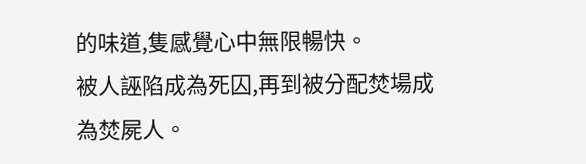的味道,隻感覺心中無限暢快。
被人誣陷成為死囚,再到被分配焚場成為焚屍人。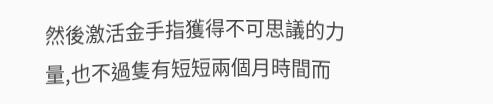然後激活金手指獲得不可思議的力量,也不過隻有短短兩個月時間而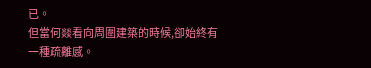已。
但當何燚看向周圍建築的時候,卻始終有一種疏離感。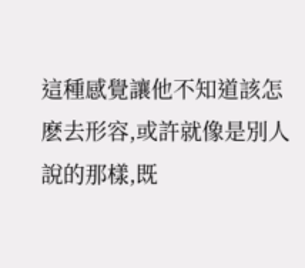這種感覺讓他不知道該怎麽去形容,或許就像是別人說的那樣,既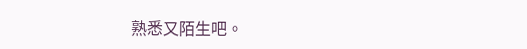熟悉又陌生吧。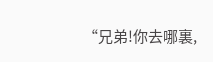“兄弟!你去哪裏,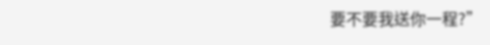要不要我送你一程?”